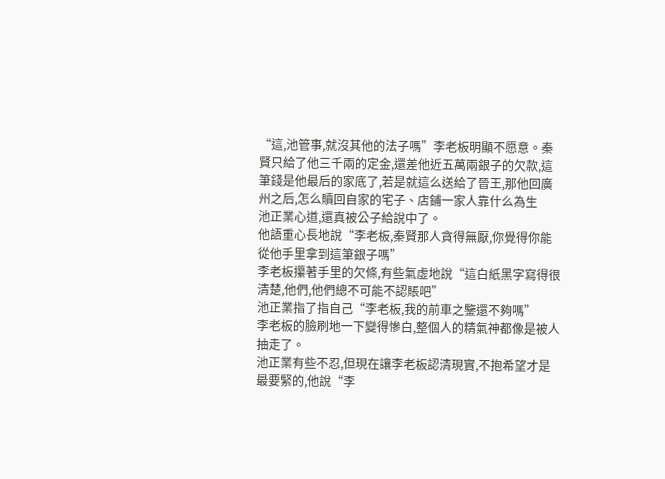“這,池管事,就沒其他的法子嗎”李老板明顯不愿意。秦賢只給了他三千兩的定金,還差他近五萬兩銀子的欠款,這筆錢是他最后的家底了,若是就這么送給了晉王,那他回廣州之后,怎么贖回自家的宅子、店鋪一家人靠什么為生
池正業心道,還真被公子給說中了。
他語重心長地說“李老板,秦賢那人貪得無厭,你覺得你能從他手里拿到這筆銀子嗎”
李老板攥著手里的欠條,有些氣虛地說“這白紙黑字寫得很清楚,他們,他們總不可能不認賬吧”
池正業指了指自己“李老板,我的前車之鑒還不夠嗎”
李老板的臉刷地一下變得慘白,整個人的精氣神都像是被人抽走了。
池正業有些不忍,但現在讓李老板認清現實,不抱希望才是最要緊的,他說“李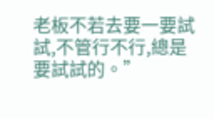老板不若去要一要試試,不管行不行,總是要試試的。”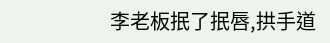李老板抿了抿唇,拱手道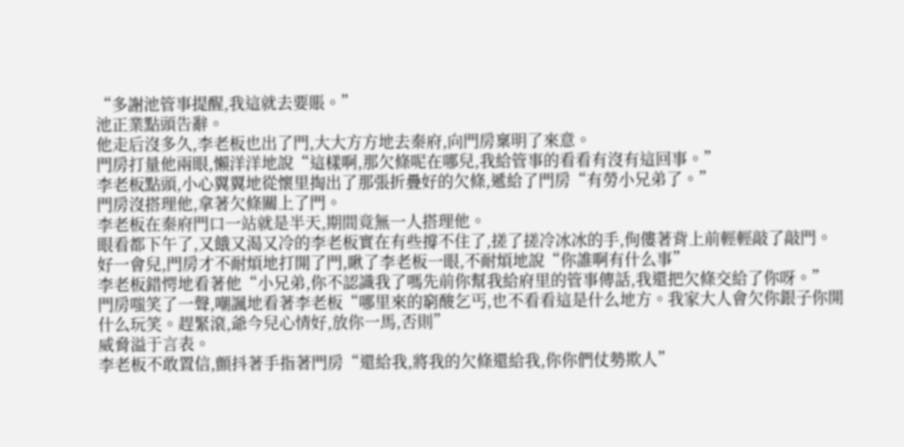“多謝池管事提醒,我這就去要賬。”
池正業點頭告辭。
他走后沒多久,李老板也出了門,大大方方地去秦府,向門房稟明了來意。
門房打量他兩眼,懶洋洋地說“這樣啊,那欠條呢在哪兒,我給管事的看看有沒有這回事。”
李老板點頭,小心翼翼地從懷里掏出了那張折疊好的欠條,遞給了門房“有勞小兄弟了。”
門房沒搭理他,拿著欠條關上了門。
李老板在秦府門口一站就是半天,期間竟無一人搭理他。
眼看都下午了,又餓又渴又冷的李老板實在有些撐不住了,搓了搓冷冰冰的手,佝僂著背上前輕輕敲了敲門。
好一會兒,門房才不耐煩地打開了門,瞅了李老板一眼,不耐煩地說“你誰啊有什么事”
李老板錯愕地看著他“小兄弟,你不認識我了嗎先前你幫我給府里的管事傳話,我還把欠條交給了你呀。”
門房嗤笑了一聲,嘲諷地看著李老板“哪里來的窮酸乞丐,也不看看這是什么地方。我家大人會欠你銀子你開什么玩笑。趕緊滾,爺今兒心情好,放你一馬,否則”
威脅溢于言表。
李老板不敢置信,顫抖著手指著門房“還給我,將我的欠條還給我,你你們仗勢欺人”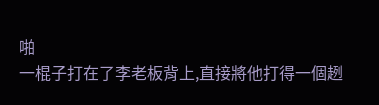啪
一棍子打在了李老板背上,直接將他打得一個趔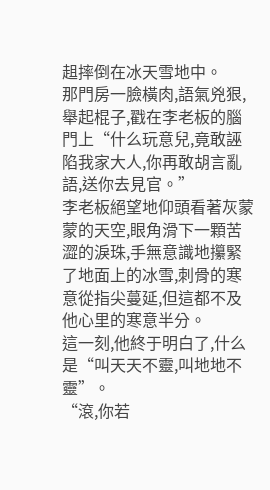趄摔倒在冰天雪地中。
那門房一臉橫肉,語氣兇狠,舉起棍子,戳在李老板的腦門上“什么玩意兒,竟敢誣陷我家大人,你再敢胡言亂語,送你去見官。”
李老板絕望地仰頭看著灰蒙蒙的天空,眼角滑下一顆苦澀的淚珠,手無意識地攥緊了地面上的冰雪,刺骨的寒意從指尖蔓延,但這都不及他心里的寒意半分。
這一刻,他終于明白了,什么是“叫天天不靈,叫地地不靈”。
“滾,你若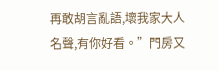再敢胡言亂語,壞我家大人名聲,有你好看。”門房又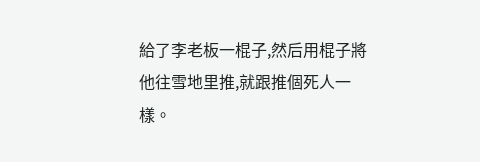給了李老板一棍子,然后用棍子將他往雪地里推,就跟推個死人一樣。